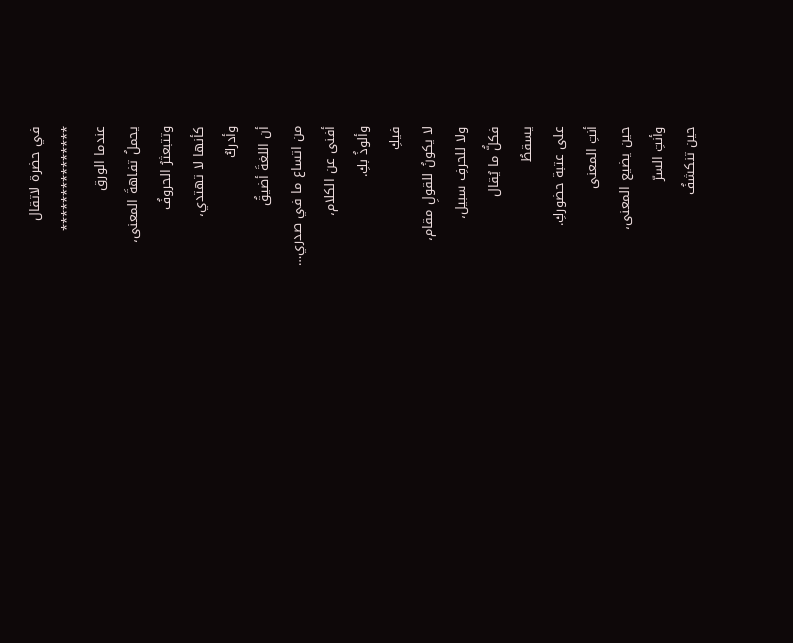في حضرة لاتقال
***************
عندما الورق
يحملُ تفاهةَ المعنى،
وتتبعثرُ الحروفُ
كأنها لا تهتدي،
وأدركُ
أن اللغةَ أضيقُ
من اتساع ما في صدري…
أفنى عن الكلام،
وألوذُ بكِ.
فيكِ
لا يكونُ للقولِ مقام،
ولا للحرفِ سبيل،
فكلُّ ما يُقال
يسقطُ
على عتبة حضوركِ.
أنتِ المعنى
حين يضيع المعنى،
وأنتِ السرّ
حين تنكشفُ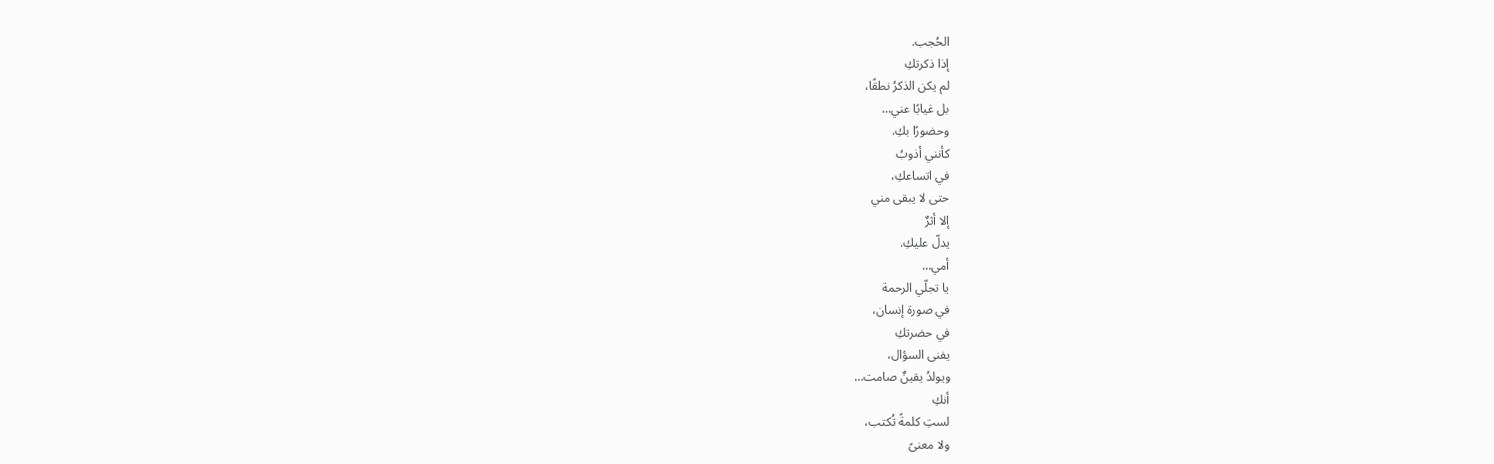الحُجب.
إذا ذكرتكِ
لم يكن الذكرُ نطقًا،
بل غيابًا عني…
وحضورًا بكِ.
كأنني أذوبُ
في اتساعكِ،
حتى لا يبقى مني
إلا أثرٌ
يدلّ عليكِ.
أمي…
يا تجلّي الرحمة
في صورة إنسان،
في حضرتكِ
يفنى السؤال،
ويولدُ يقينٌ صامت…
أنكِ
لستِ كلمةً تُكتب،
ولا معنىً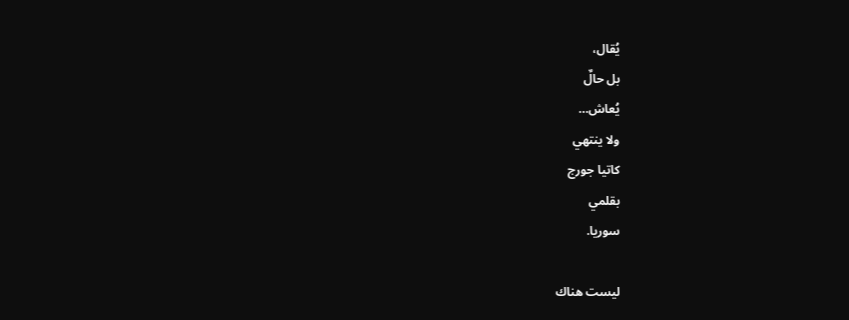يُقال،
بل حالٌ
يُعاش…
ولا ينتهي
كاتيا جورج
بقلمي
سوريا.

ليست هناك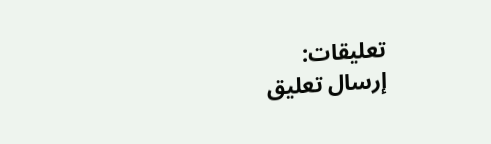تعليقات:
إرسال تعليق